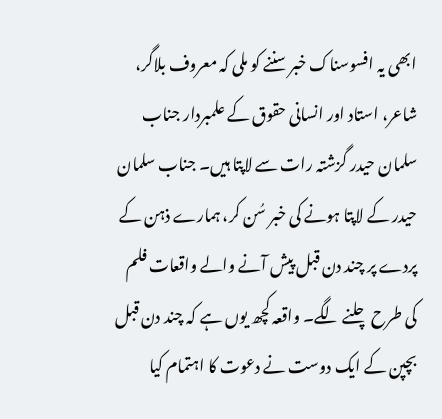ابھی یہ افسوسناک خبر سننے کو ملی کہ معروف بلاگر، شاعر، استاد اور انسانی حقوق کے علمبردار جناب سلمان حیدر گزشتہ رات سے لاپتا ہیں۔ جناب سلمان حیدر کے لاپتا ہونے کی خبر سُن کر، ہمارے ذہن کے پردے پر چند دن قبل پیش آنے والے واقعات فلم کی طرح چلنے لگے۔ واقعہ کچھ یوں ہے کہ چند دن قبل بچپن کے ایک دوست نے دعوت کا اہتمام کیا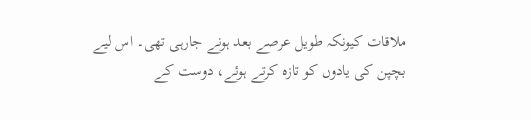ملاقات کیونکہ طویل عرصے بعد ہونے جارہی تھی۔ اس لیے بچپن کی یادوں کو تازہ کرتے ہوئے، دوست کے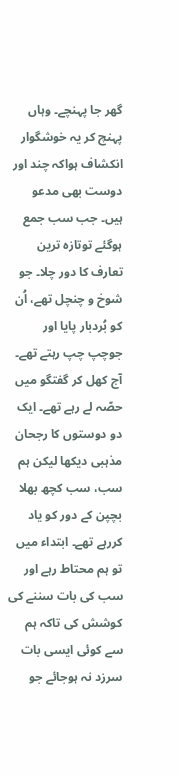گھر جا پہنچے۔ وہاں پہنچ کر یہ خوشگوار انکشاف ہواکہ چند اور دوست بھی مدعو ہیں۔ جب سب جمع ہوگئے توتازہ ترین تعارف کا دور چلا۔ جو شوخ و چنچل تھے، اُن کو بُردبار پایا اور جوچپ چپ رہتے تھے۔ آج کھل کر گفتگو میں حصّہ لے رہے تھے۔ ایک دو دوستوں کا رجحان مذہبی دیکھا لیکن ہم سب، سب کچھ بھلا بچپن کے دور کو یاد کررہے تھے۔ ابتداء میں تو ہم محتاط رہے اور سب کی بات سننے کی کوشش کی تاکہ ہم سے کوئی ایسی بات سرزد نہ ہوجائے جو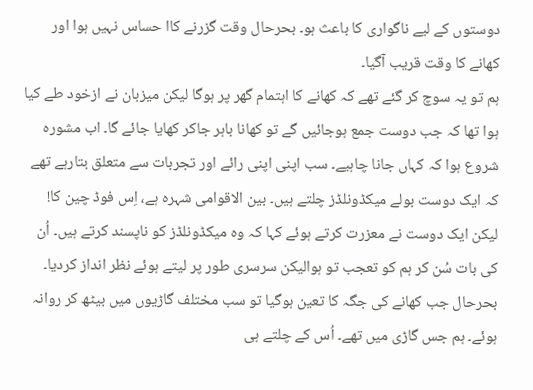دوستوں کے لیے ناگواری کا باعث ہو۔ بحرحال وقت گزرنے کاا حساس نہیں ہوا اور کھانے کا وقت قریب آگیا۔
ہم تو یہ سوچ کر گئے تھے کہ کھانے کا اہتمام گھر پر ہوگا لیکن میزبان نے ازخود طے کیا ہوا تھا کہ جب دوست جمع ہوجائیں گے تو کھانا باہر جاکر کھایا جائے گا۔ اب مشورہ شروع ہوا کہ کہاں جانا چاہیے۔ سب اپنی اپنی رائے اور تجربات سے متعلق بتارہے تھے کہ ایک دوست بولے میکڈونلڈز چلتے ہیں۔ بین الاقوامی شہرہ ہے، اِس فوڈ چین کا! لیکن ایک دوست نے معزرت کرتے ہوئے کہا کہ وہ میکڈونلڈز کو ناپسند کرتے ہیں۔ اُن کی بات سُن کر ہم کو تعجب تو ہوالیکن سرسری طور پر لیتے ہوئے نظر انداز کردیا۔ بحرحال جب کھانے کی جگہ کا تعین ہوگیا تو سب مختلف گاڑیوں میں بیٹھ کر روانہ ہوئے۔ ہم جس گاڑی میں تھے۔ اُس کے چلتے ہی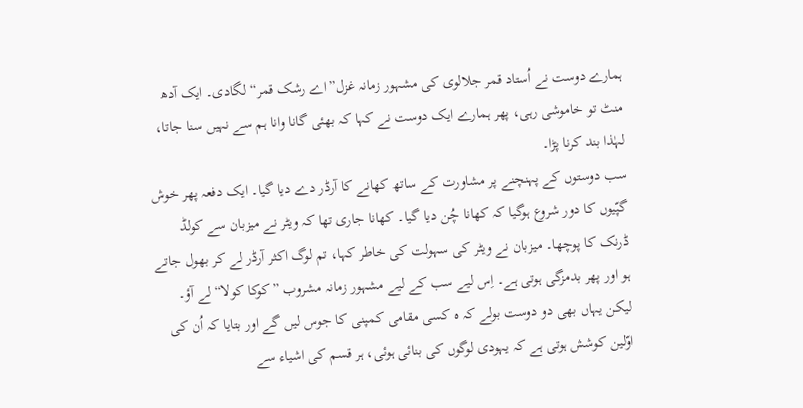ہمارے دوست نے اُستاد قمر جلالوی کی مشہور زمانہ غزل”اے رشک قمر“لگادی۔ ایک آدھ منٹ تو خاموشی رہی، پھر ہمارے ایک دوست نے کہا کہ بھئی گانا وانا ہم سے نہیں سنا جاتا، لہٰذا بند کرنا پڑا۔
سب دوستوں کے پہنچنے پر مشاورت کے ساتھ کھانے کا آرڈر دے دیا گیا۔ ایک دفعہ پھر خوش گپّیوں کا دور شروع ہوگیا کہ کھانا چُن دیا گیا۔ کھانا جاری تھا کہ ویٹر نے میزبان سے کولڈ ڈرنک کا پوچھا۔ میزبان نے ویٹر کی سہولت کی خاطر کہا، تم لوگ اکثر آرڈر لے کر بھول جاتے ہو اور پھر بدمزگی ہوتی ہے۔ اِس لیے سب کے لیے مشہور زمانہ مشروب ”کوکا کولا“ لے آؤ۔ لیکن یہاں بھی دو دوست بولے کہ ہ کسی مقامی کمپنی کا جوس لیں گے اور بتایا کہ اُن کی اوّلین کوشش ہوتی ہے کہ یہودی لوگوں کی بنائی ہوئی، ہر قسم کی اشیاء سے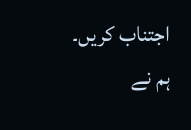اجتناب کریں۔ ہم نے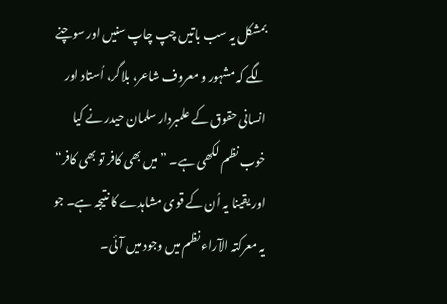بمشکل یہ سب باتیں چپ چاپ سنیں اور سوچنے لگے کہ مشہور و معروف شاعر، بلاگر، اُستاد اور انسانی حقوق کے علمبردار سلمان حیدر نے کیا خوب نظم لکھی ہے۔ ”میں بھی کافر تو بھی کافر“ اور یقینا یہ اُن کے قوی مشاہدے کا نتیجہ ہے۔ جو یہ معرکتہ الآراء نظم میں وجود میں آئی۔